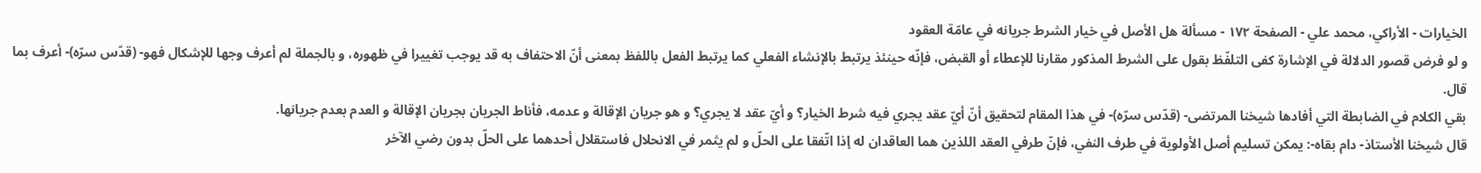الخيارات - الأراكي، محمد علي - الصفحة ١٧٢ - مسألة هل الأصل في خيار الشرط جريانه في عامّة العقود
و لو فرض قصور الدلالة في الإشارة كفى التلفّظ بقول على الشرط المذكور مقارنا للإعطاء أو القبض، فإنّه حينئذ يرتبط بالإنشاء الفعلي كما يرتبط الفعل باللفظ بمعنى أنّ الاحتفاف به قد يوجب تغييرا في ظهوره، و بالجملة لم أعرف وجها للإشكال فهو- (قدّس سرّه)- أعرف بما قال.
بقي الكلام في الضابطة التي أفادها شيخنا المرتضى- (قدّس سرّه)- في هذا المقام لتحقيق أنّ أيّ عقد يجري فيه شرط الخيار؟ و أيّ عقد لا يجري؟ و هو جريان الإقالة و عدمه، فأناط الجريان بجريان الإقالة و العدم بعدم جريانها.
قال شيخنا الأستاذ- دام بقاه-: يمكن تسليم أصل الأولوية في طرف النفي، فإنّ طرفي العقد اللذين هما العاقدان له إذا اتّفقا على الحلّ و لم يثمر في الانحلال فاستقلال أحدهما على الحلّ بدون رضي الآخر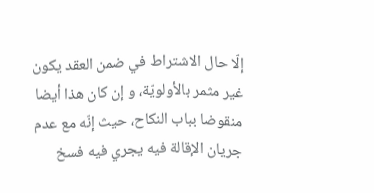إلّا حال الاشتراط في ضمن العقد يكون غير مثمر بالأولويّة، و إن كان هذا أيضا منقوضا بباب النكاح، حيث إنّه مع عدم جريان الإقالة فيه يجري فيه فسخ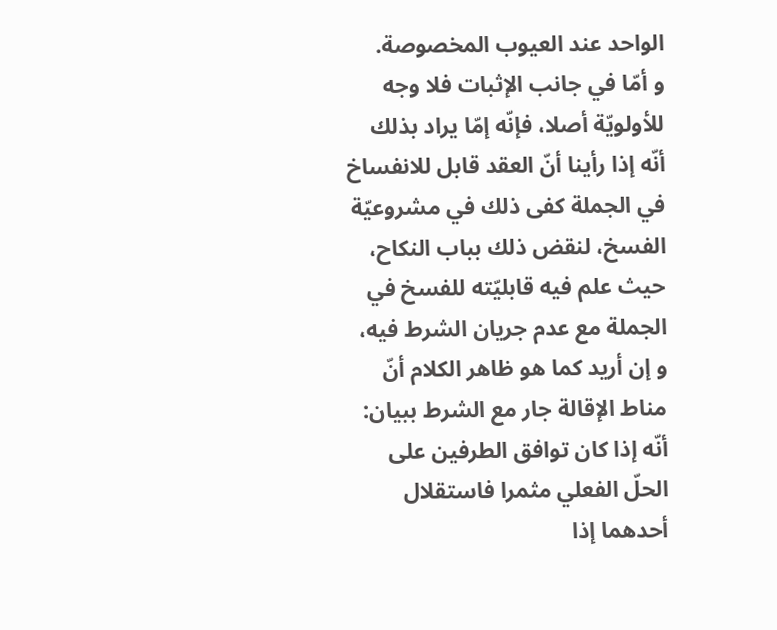الواحد عند العيوب المخصوصة.
و أمّا في جانب الإثبات فلا وجه للأولويّة أصلا، فإنّه إمّا يراد بذلك أنّه إذا رأينا أنّ العقد قابل للانفساخ في الجملة كفى ذلك في مشروعيّة الفسخ، لنقض ذلك بباب النكاح، حيث علم فيه قابليّته للفسخ في الجملة مع عدم جريان الشرط فيه، و إن أريد كما هو ظاهر الكلام أنّ مناط الإقالة جار مع الشرط ببيان:
أنّه إذا كان توافق الطرفين على الحلّ الفعلي مثمرا فاستقلال أحدهما إذا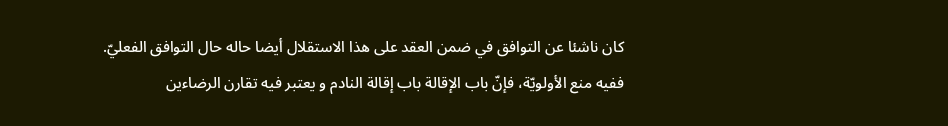كان ناشئا عن التوافق في ضمن العقد على هذا الاستقلال أيضا حاله حال التوافق الفعليّ.
ففيه منع الأولويّة، فإنّ باب الإقالة باب إقالة النادم و يعتبر فيه تقارن الرضاءين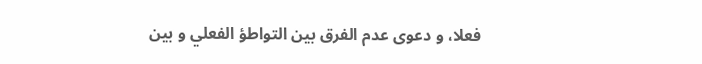فعلا، و دعوى عدم الفرق بين التواطؤ الفعلي و بين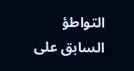التواطؤ السابق على